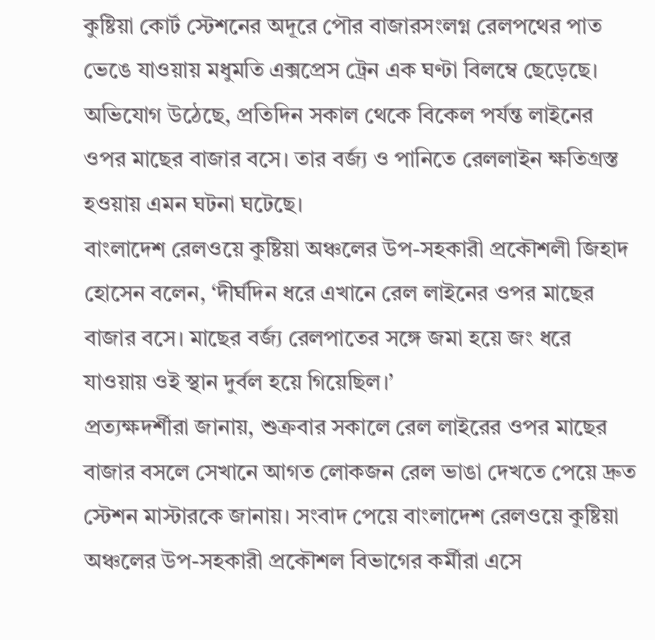কুষ্টিয়া কোর্ট স্টেশনের অদূরে পৌর বাজারসংলগ্ন রেলপথের পাত ভেঙে যাওয়ায় মধুমতি এক্সপ্রেস ট্রেন এক ঘণ্টা বিলম্বে ছেড়েছে। অভিযোগ উঠেছে, প্রতিদিন সকাল থেকে বিকেল পর্যন্ত লাইনের ওপর মাছের বাজার বসে। তার বর্জ্য ও পানিতে রেললাইন ক্ষতিগ্রস্ত হওয়ায় এমন ঘটনা ঘটেছে।
বাংলাদেশ রেলওয়ে কুষ্টিয়া অঞ্চলের উপ-সহকারী প্রকৌশলী জিহাদ হোসেন বলেন, ‘দীর্ঘদিন ধরে এখানে রেল লাইনের ওপর মাছের বাজার বসে। মাছের বর্জ্য রেলপাতের সঙ্গে জমা হয়ে জং ধরে যাওয়ায় ওই স্থান দুর্বল হয়ে গিয়েছিল।’
প্রত্যক্ষদর্শীরা জানায়, শুক্রবার সকালে রেল লাইরের ওপর মাছের বাজার বসলে সেখানে আগত লোকজন রেল ভাঙা দেখতে পেয়ে দ্রুত স্টেশন মাস্টারকে জানায়। সংবাদ পেয়ে বাংলাদেশ রেলওয়ে কুষ্টিয়া অঞ্চলের উপ-সহকারী প্রকৌশল বিভাগের কর্মীরা এসে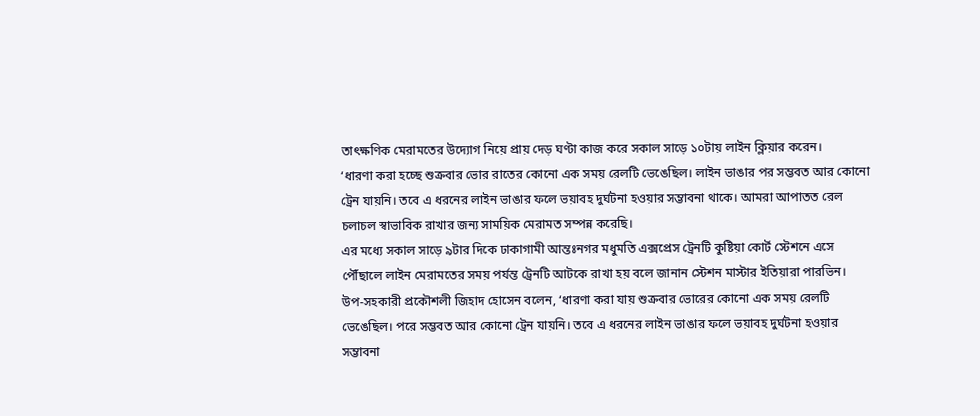তাৎক্ষণিক মেরামতের উদ্যোগ নিয়ে প্রায় দেড় ঘণ্টা কাজ করে সকাল সাড়ে ১০টায় লাইন ক্লিয়ার করেন।
‘ধারণা করা হচ্ছে শুক্রবার ভোর রাতের কোনো এক সময় রেলটি ভেঙেছিল। লাইন ভাঙার পর সম্ভবত আর কোনো ট্রেন যায়নি। তবে এ ধরনের লাইন ভাঙার ফলে ভয়াবহ দুর্ঘটনা হওয়ার সম্ভাবনা থাকে। আমরা আপাতত রেল চলাচল স্বাভাবিক রাখার জন্য সাময়িক মেরামত সম্পন্ন করেছি।
এর মধ্যে সকাল সাড়ে ৯টার দিকে ঢাকাগামী আন্তঃনগর মধুমতি এক্সপ্রেস ট্রেনটি কুষ্টিয়া কোর্ট স্টেশনে এসে পৌঁছালে লাইন মেরামতের সময় পর্যন্ত ট্রেনটি আটকে রাখা হয় বলে জানান স্টেশন মাস্টার ইতিয়ারা পারভিন।
উপ-সহকারী প্রকৌশলী জিহাদ হোসেন বলেন, ‘ধারণা করা যায় শুক্রবার ভোরের কোনো এক সময় রেলটি ভেঙেছিল। পরে সম্ভবত আর কোনো ট্রেন যায়নি। তবে এ ধরনের লাইন ভাঙার ফলে ভয়াবহ দুর্ঘটনা হওয়ার সম্ভাবনা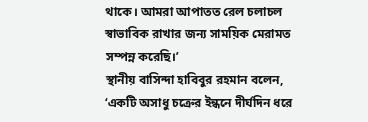থাকে। আমরা আপাতত রেল চলাচল স্বাভাবিক রাখার জন্য সাময়িক মেরামত সম্পন্ন করেছি।’
স্থানীয় বাসিন্দা হাবিবুর রহমান বলেন, ‘একটি অসাধু চক্রের ইন্ধনে দীর্ঘদিন ধরে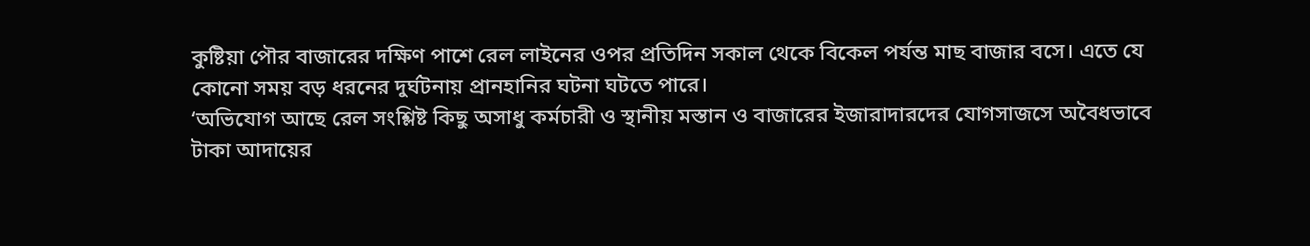কুষ্টিয়া পৌর বাজারের দক্ষিণ পাশে রেল লাইনের ওপর প্রতিদিন সকাল থেকে বিকেল পর্যন্ত মাছ বাজার বসে। এতে যে কোনো সময় বড় ধরনের দুর্ঘটনায় প্রানহানির ঘটনা ঘটতে পারে।
‘অভিযোগ আছে রেল সংশ্লিষ্ট কিছু অসাধু কর্মচারী ও স্থানীয় মস্তান ও বাজারের ইজারাদারদের যোগসাজসে অবৈধভাবে টাকা আদায়ের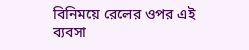বিনিময়ে রেলের ওপর এই ব্যবসা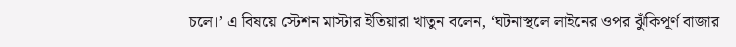চলে।’ এ বিষয়ে স্টেশন মাস্টার ইতিয়ারা খাতুন বলেন, ‘ঘটনাস্থলে লাইনের ওপর ঝুঁকিপূর্ণ বাজার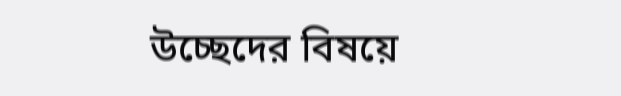উচ্ছেদের বিষয়ে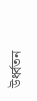উর্ধ্বতন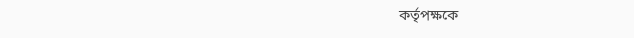কর্তৃপক্ষকে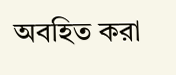অবহিত করা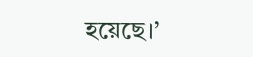হয়েছে।’